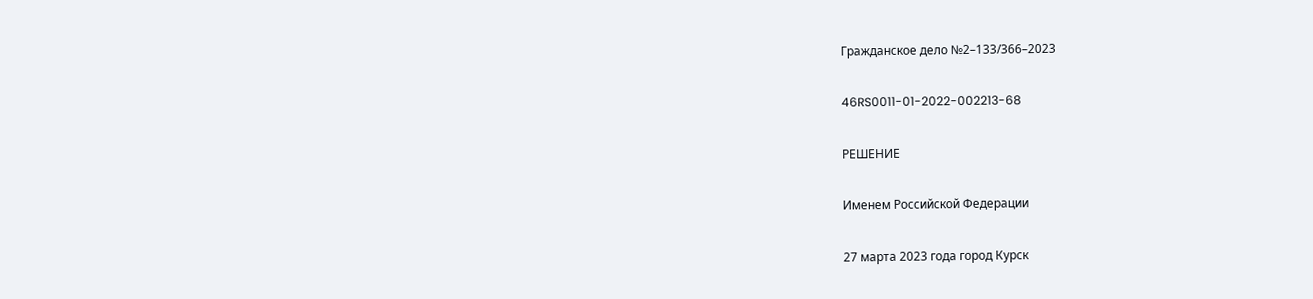Гражданское дело №2–133/366–2023

46RS0011-01-2022-002213-68

РЕШЕНИЕ

Именем Российской Федерации

27 марта 2023 года город Курск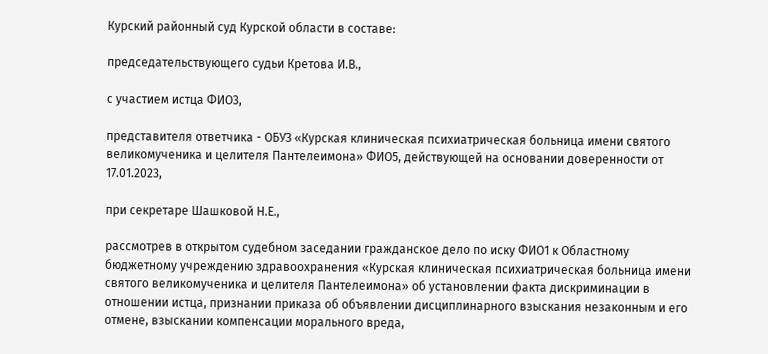Курский районный суд Курской области в составе:

председательствующего судьи Кретова И.В.,

с участием истца ФИО3,

представителя ответчика - ОБУЗ «Курская клиническая психиатрическая больница имени святого великомученика и целителя Пантелеимона» ФИО5, действующей на основании доверенности от 17.01.2023,

при секретаре Шашковой Н.Е.,

рассмотрев в открытом судебном заседании гражданское дело по иску ФИО1 к Областному бюджетному учреждению здравоохранения «Курская клиническая психиатрическая больница имени святого великомученика и целителя Пантелеимона» об установлении факта дискриминации в отношении истца, признании приказа об объявлении дисциплинарного взыскания незаконным и его отмене, взыскании компенсации морального вреда,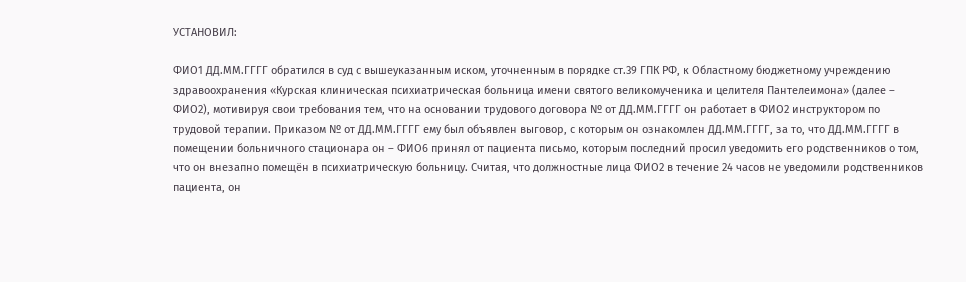УСТАНОВИЛ:

ФИО1 ДД.ММ.ГГГГ обратился в суд с вышеуказанным иском, уточненным в порядке ст.39 ГПК РФ, к Областному бюджетному учреждению здравоохранения «Курская клиническая психиатрическая больница имени святого великомученика и целителя Пантелеимона» (далее – ФИО2), мотивируя свои требования тем, что на основании трудового договора № от ДД.ММ.ГГГГ он работает в ФИО2 инструктором по трудовой терапии. Приказом № от ДД.ММ.ГГГГ ему был объявлен выговор, с которым он ознакомлен ДД.ММ.ГГГГ, за то, что ДД.ММ.ГГГГ в помещении больничного стационара он – ФИО6 принял от пациента письмо, которым последний просил уведомить его родственников о том, что он внезапно помещён в психиатрическую больницу. Считая, что должностные лица ФИО2 в течение 24 часов не уведомили родственников пациента, он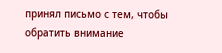принял письмо с тем, чтобы обратить внимание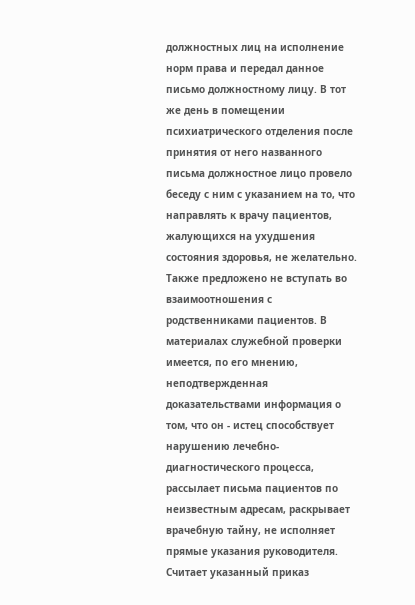должностных лиц на исполнение норм права и передал данное письмо должностному лицу. В тот же день в помещении психиатрического отделения после принятия от него названного письма должностное лицо провело беседу с ним с указанием на то, что направлять к врачу пациентов, жалующихся на ухудшения состояния здоровья, не желательно. Также предложено не вступать во взаимоотношения с родственниками пациентов. В материалах служебной проверки имеется, по его мнению, неподтвержденная доказательствами информация о том, что он - истец способствует нарушению лечебно-диагностического процесса, рассылает письма пациентов по неизвестным адресам, раскрывает врачебную тайну, не исполняет прямые указания руководителя. Считает указанный приказ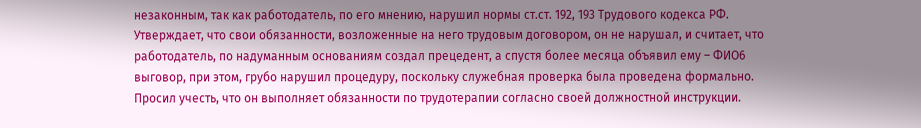незаконным, так как работодатель, по его мнению, нарушил нормы ст.ст. 192, 193 Трудового кодекса РФ. Утверждает, что свои обязанности, возложенные на него трудовым договором, он не нарушал, и считает, что работодатель, по надуманным основаниям создал прецедент, а спустя более месяца объявил ему – ФИО6 выговор, при этом, грубо нарушил процедуру, поскольку служебная проверка была проведена формально. Просил учесть, что он выполняет обязанности по трудотерапии согласно своей должностной инструкции.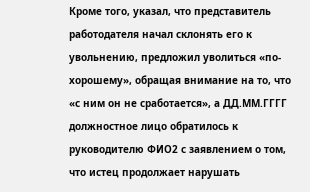Кроме того, указал, что представитель работодателя начал склонять его к увольнению, предложил уволиться «по-хорошему», обращая внимание на то, что «с ним он не сработается», а ДД.ММ.ГГГГ должностное лицо обратилось к руководителю ФИО2 с заявлением о том, что истец продолжает нарушать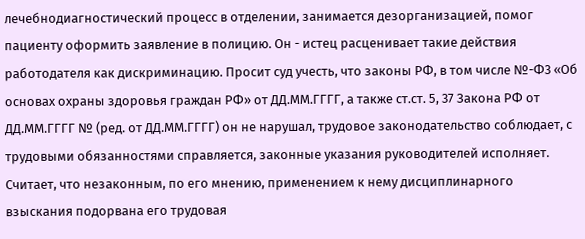лечебнодиагностический процесс в отделении, занимается дезорганизацией, помог пациенту оформить заявление в полицию. Он - истец расценивает такие действия работодателя как дискриминацию. Просит суд учесть, что законы РФ, в том числе №-Ф3 «Об основах охраны здоровья граждан РФ» от ДД.ММ.ГГГГ, а также ст.ст. 5, 37 Закона РФ от ДД.ММ.ГГГГ № (ред. от ДД.ММ.ГГГГ) он не нарушал, трудовое законодательство соблюдает, с трудовыми обязанностями справляется, законные указания руководителей исполняет. Считает, что незаконным, по его мнению, применением к нему дисциплинарного взыскания подорвана его трудовая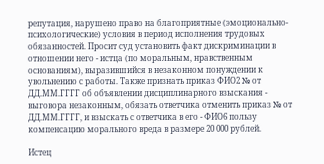репутация, нарушено право на благоприятные (эмоционально-психологические) условия в период исполнения трудовых обязанностей. Просит суд установить факт дискриминации в отношении него - истца (по моральным, нравственным основаниям), выразившийся в незаконном понуждении к увольнению с работы. Также признать приказ ФИО2 № от ДД.ММ.ГГГГ об объявлении дисциплинарного взыскания - выговора незаконным, обязать ответчика отменить приказ № от ДД.ММ.ГГГГ, и взыскать с ответчика в его - ФИО6 пользу компенсацию морального вреда в размере 20 000 рублей.

Истец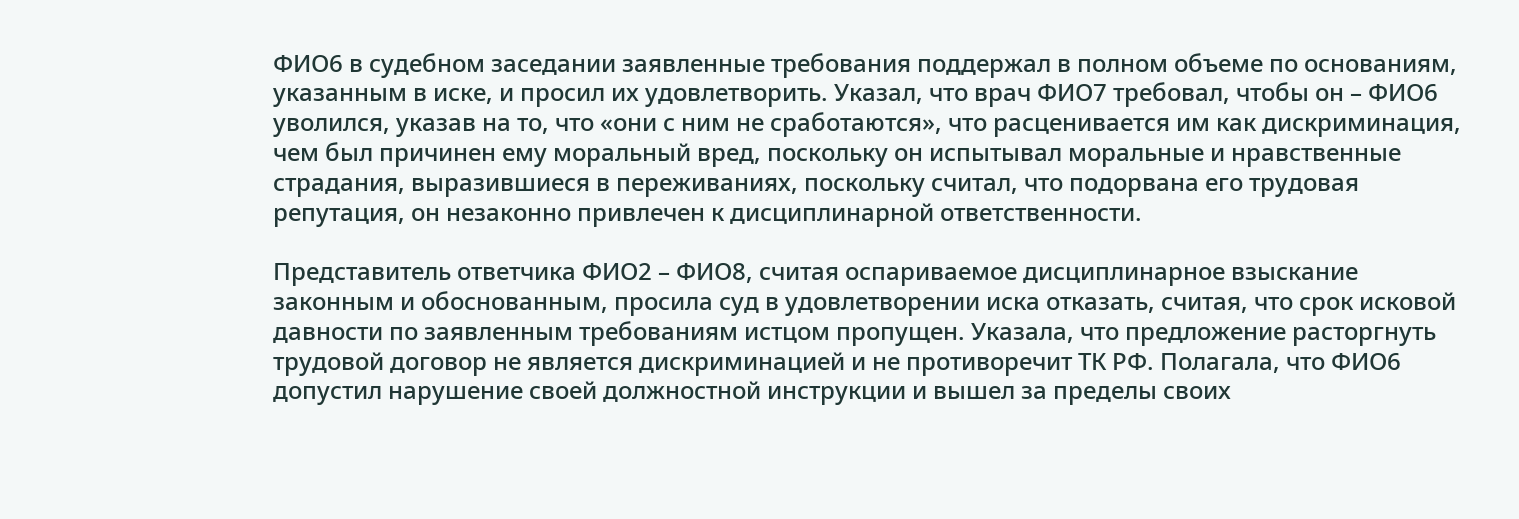ФИО6 в судебном заседании заявленные требования поддержал в полном объеме по основаниям, указанным в иске, и просил их удовлетворить. Указал, что врач ФИО7 требовал, чтобы он – ФИО6 уволился, указав на то, что «они с ним не сработаются», что расценивается им как дискриминация, чем был причинен ему моральный вред, поскольку он испытывал моральные и нравственные страдания, выразившиеся в переживаниях, поскольку считал, что подорвана его трудовая репутация, он незаконно привлечен к дисциплинарной ответственности.

Представитель ответчика ФИО2 – ФИО8, считая оспариваемое дисциплинарное взыскание законным и обоснованным, просила суд в удовлетворении иска отказать, считая, что срок исковой давности по заявленным требованиям истцом пропущен. Указала, что предложение расторгнуть трудовой договор не является дискриминацией и не противоречит ТК РФ. Полагала, что ФИО6 допустил нарушение своей должностной инструкции и вышел за пределы своих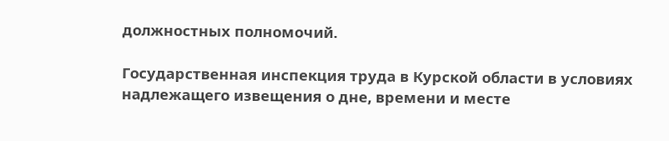должностных полномочий.

Государственная инспекция труда в Курской области в условиях надлежащего извещения о дне, времени и месте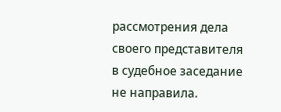рассмотрения дела своего представителя в судебное заседание не направила.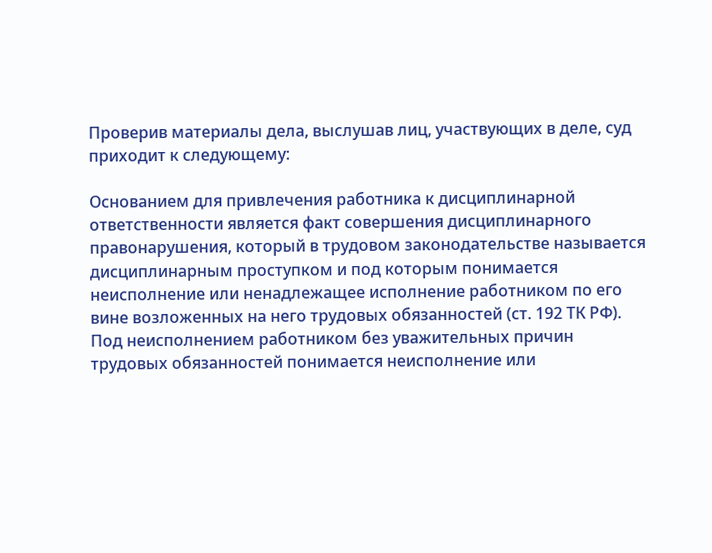Проверив материалы дела, выслушав лиц, участвующих в деле, суд приходит к следующему:

Основанием для привлечения работника к дисциплинарной ответственности является факт совершения дисциплинарного правонарушения, который в трудовом законодательстве называется дисциплинарным проступком и под которым понимается неисполнение или ненадлежащее исполнение работником по его вине возложенных на него трудовых обязанностей (ст. 192 ТК РФ). Под неисполнением работником без уважительных причин трудовых обязанностей понимается неисполнение или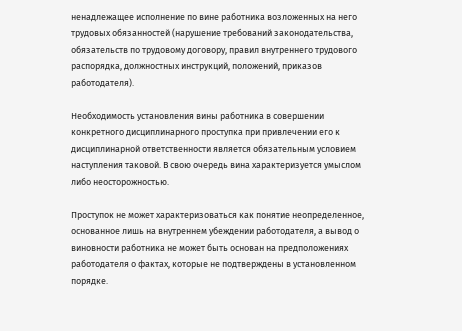ненадлежащее исполнение по вине работника возложенных на него трудовых обязанностей (нарушение требований законодательства, обязательств по трудовому договору, правил внутреннего трудового распорядка, должностных инструкций, положений, приказов работодателя).

Необходимость установления вины работника в совершении конкретного дисциплинарного проступка при привлечении его к дисциплинарной ответственности является обязательным условием наступления таковой. В свою очередь вина характеризуется умыслом либо неосторожностью.

Проступок не может характеризоваться как понятие неопределенное, основанное лишь на внутреннем убеждении работодателя, а вывод о виновности работника не может быть основан на предположениях работодателя о фактах, которые не подтверждены в установленном порядке.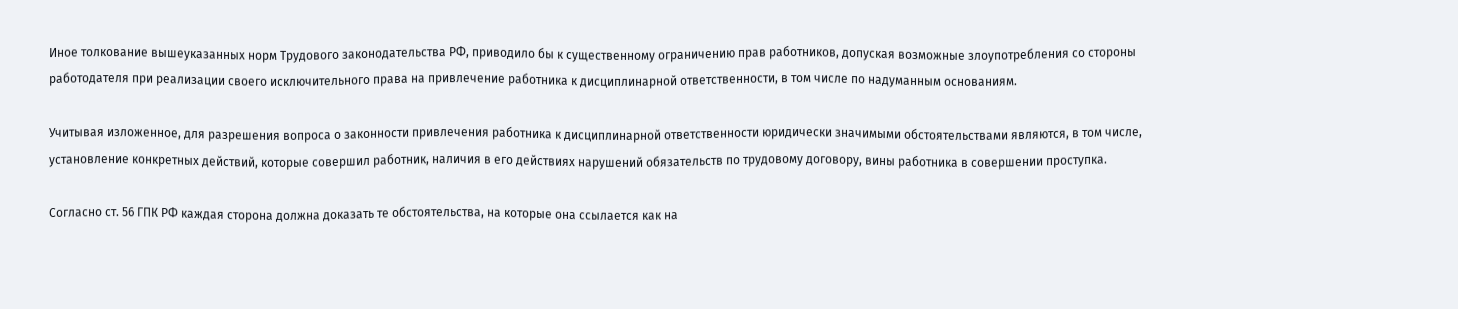Иное толкование вышеуказанных норм Трудового законодательства РФ, приводило бы к существенному ограничению прав работников, допуская возможные злоупотребления со стороны работодателя при реализации своего исключительного права на привлечение работника к дисциплинарной ответственности, в том числе по надуманным основаниям.

Учитывая изложенное, для разрешения вопроса о законности привлечения работника к дисциплинарной ответственности юридически значимыми обстоятельствами являются, в том числе, установление конкретных действий, которые совершил работник, наличия в его действиях нарушений обязательств по трудовому договору, вины работника в совершении проступка.

Согласно ст. 56 ГПК РФ каждая сторона должна доказать те обстоятельства, на которые она ссылается как на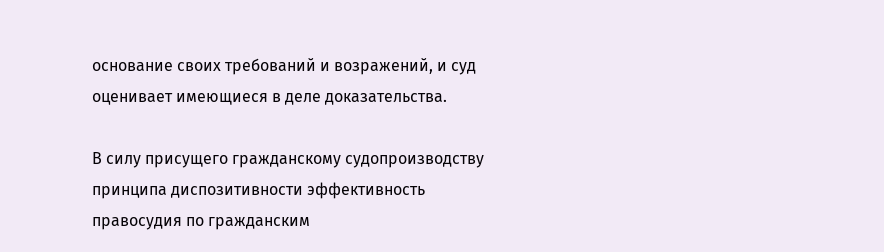основание своих требований и возражений, и суд оценивает имеющиеся в деле доказательства.

В силу присущего гражданскому судопроизводству принципа диспозитивности эффективность правосудия по гражданским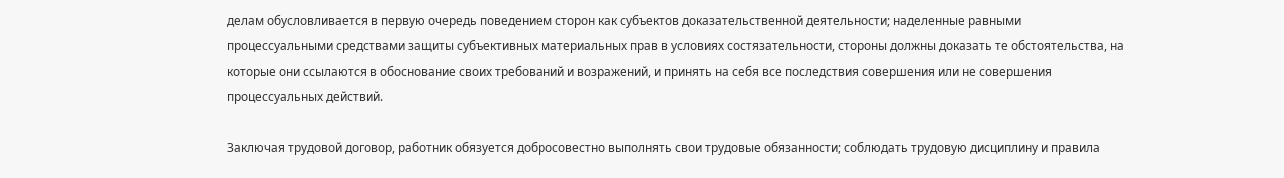делам обусловливается в первую очередь поведением сторон как субъектов доказательственной деятельности; наделенные равными процессуальными средствами защиты субъективных материальных прав в условиях состязательности, стороны должны доказать те обстоятельства, на которые они ссылаются в обоснование своих требований и возражений, и принять на себя все последствия совершения или не совершения процессуальных действий.

Заключая трудовой договор, работник обязуется добросовестно выполнять свои трудовые обязанности; соблюдать трудовую дисциплину и правила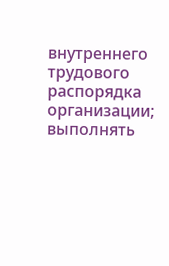внутреннего трудового распорядка организации; выполнять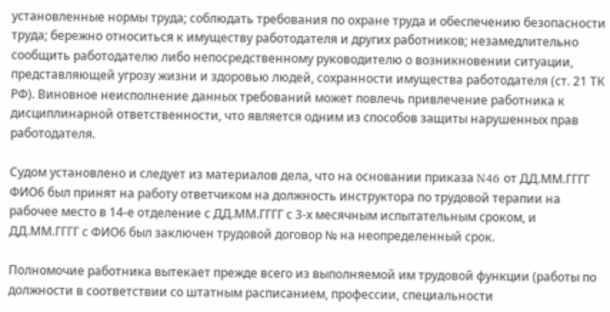установленные нормы труда; соблюдать требования по охране труда и обеспечению безопасности труда; бережно относиться к имуществу работодателя и других работников; незамедлительно сообщить работодателю либо непосредственному руководителю о возникновении ситуации, представляющей угрозу жизни и здоровью людей, сохранности имущества работодателя (ст. 21 ТК РФ). Виновное неисполнение данных требований может повлечь привлечение работника к дисциплинарной ответственности, что является одним из способов защиты нарушенных прав работодателя.

Судом установлено и следует из материалов дела, что на основании приказа N46 от ДД.ММ.ГГГГ ФИО6 был принят на работу ответчиком на должность инструктора по трудовой терапии на рабочее место в 14-е отделение с ДД.ММ.ГГГГ с 3-х месячным испытательным сроком, и ДД.ММ.ГГГГ с ФИО6 был заключен трудовой договор № на неопределенный срок.

Полномочие работника вытекает прежде всего из выполняемой им трудовой функции (работы по должности в соответствии со штатным расписанием, профессии, специальности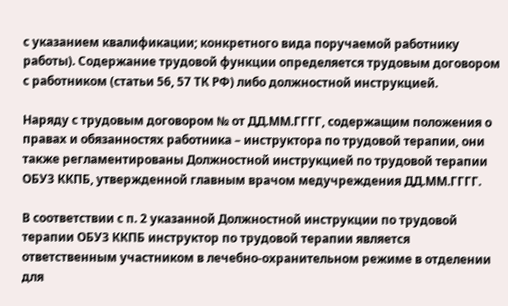с указанием квалификации; конкретного вида поручаемой работнику работы). Содержание трудовой функции определяется трудовым договором с работником (статьи 56, 57 ТК РФ) либо должностной инструкцией.

Наряду с трудовым договором № от ДД.ММ.ГГГГ, содержащим положения о правах и обязанностях работника – инструктора по трудовой терапии, они также регламентированы Должностной инструкцией по трудовой терапии ОБУЗ ККПБ, утвержденной главным врачом медучреждения ДД.ММ.ГГГГ.

В соответствии с п. 2 указанной Должностной инструкции по трудовой терапии ОБУЗ ККПБ инструктор по трудовой терапии является ответственным участником в лечебно-охранительном режиме в отделении для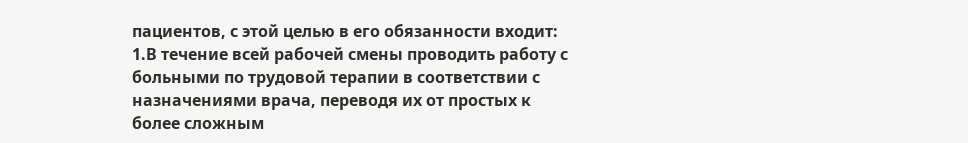пациентов, с этой целью в его обязанности входит: 1.В течение всей рабочей смены проводить работу с больными по трудовой терапии в соответствии с назначениями врача, переводя их от простых к более сложным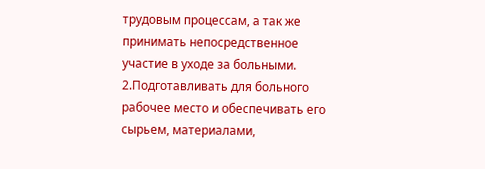трудовым процессам, а так же принимать непосредственное участие в уходе за больными. 2.Подготавливать для больного рабочее место и обеспечивать его сырьем, материалами,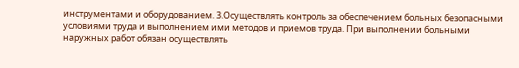инструментами и оборудованием. 3.Осуществлять контроль за обеспечением больных безопасными условиями труда и выполнением ими методов и приемов труда. При выполнении больными наружных работ обязан осуществлять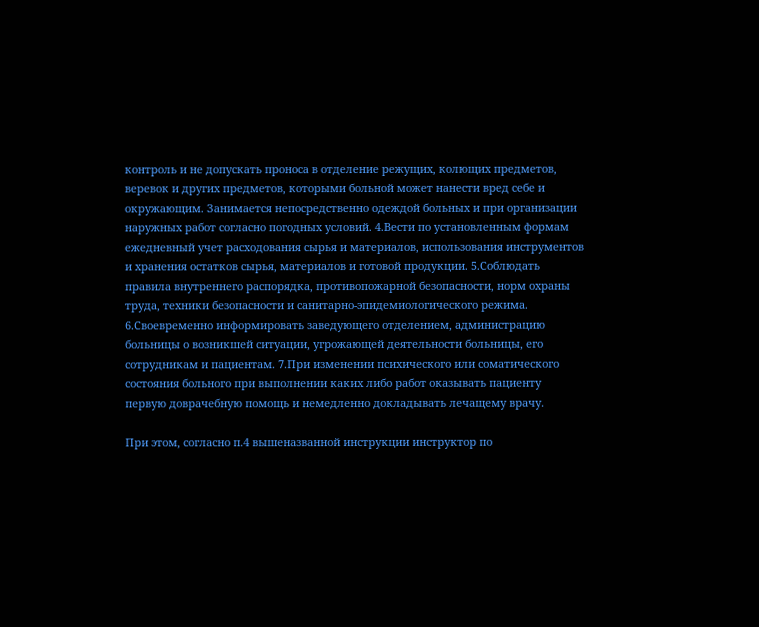контроль и не допускать проноса в отделение режущих, колющих предметов, веревок и других предметов, которыми больной может нанести вред себе и окружающим. Занимается непосредственно одеждой больных и при организации наружных работ согласно погодных условий. 4.Вести по установленным формам ежедневный учет расходования сырья и материалов, использования инструментов и хранения остатков сырья, материалов и готовой продукции. 5.Соблюдать правила внутреннего распорядка, противопожарной безопасности, норм охраны труда, техники безопасности и санитарно-эпидемиологического режима. 6.Своевременно информировать заведующего отделением, администрацию больницы о возникшей ситуации, угрожающей деятельности больницы, его сотрудникам и пациентам. 7.При изменении психического или соматического состояния больного при выполнении каких либо работ оказывать пациенту первую доврачебную помощь и немедленно докладывать лечащему врачу.

При этом, согласно п.4 вышеназванной инструкции инструктор по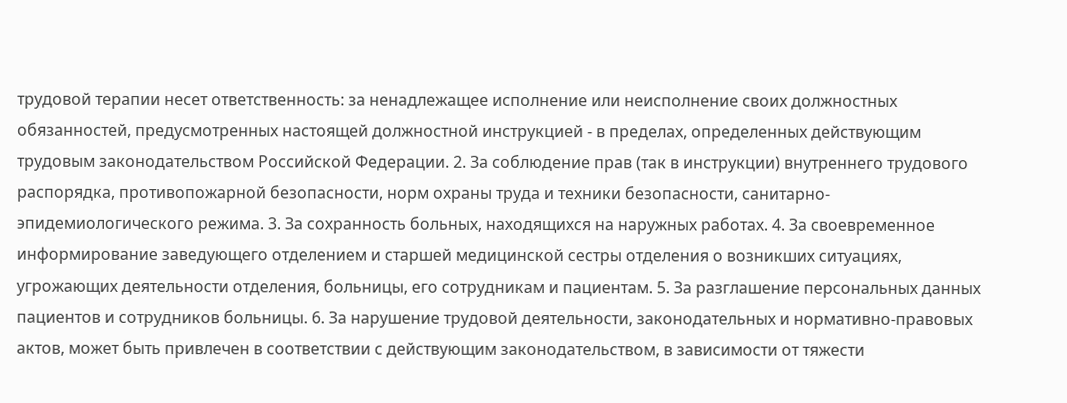трудовой терапии несет ответственность: за ненадлежащее исполнение или неисполнение своих должностных обязанностей, предусмотренных настоящей должностной инструкцией - в пределах, определенных действующим трудовым законодательством Российской Федерации. 2. За соблюдение прав (так в инструкции) внутреннего трудового распорядка, противопожарной безопасности, норм охраны труда и техники безопасности, санитарно-эпидемиологического режима. 3. За сохранность больных, находящихся на наружных работах. 4. За своевременное информирование заведующего отделением и старшей медицинской сестры отделения о возникших ситуациях, угрожающих деятельности отделения, больницы, его сотрудникам и пациентам. 5. За разглашение персональных данных пациентов и сотрудников больницы. 6. За нарушение трудовой деятельности, законодательных и нормативно-правовых актов, может быть привлечен в соответствии с действующим законодательством, в зависимости от тяжести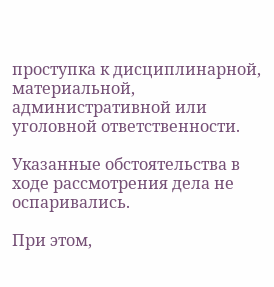проступка к дисциплинарной, материальной, административной или уголовной ответственности.

Указанные обстоятельства в ходе рассмотрения дела не оспаривались.

При этом,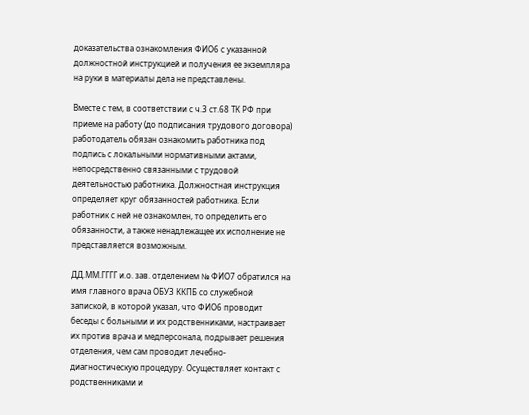доказательства ознакомления ФИО6 с указанной должностной инструкцией и получения ее экземпляра на руки в материалы дела не представлены.

Вместе с тем, в соответствии с ч.3 ст.68 ТК РФ при приеме на работу (до подписания трудового договора) работодатель обязан ознакомить работника под подпись с локальными нормативными актами, непосредственно связанными с трудовой деятельностью работника. Должностная инструкция определяет круг обязанностей работника. Если работник с ней не ознакомлен, то определить его обязанности, а также ненадлежащее их исполнение не представляется возможным.

ДД.ММ.ГГГГ и.о. зав. отделением № ФИО7 обратился на имя главного врача ОБУЗ ККПБ со служебной запиской, в которой указал, что ФИО6 проводит беседы с больными и их родственниками, настраивает их против врача и медперсонала, подрывает решения отделения, чем сам проводит лечебно-диагностическую процедуру. Осуществляет контакт с родственниками и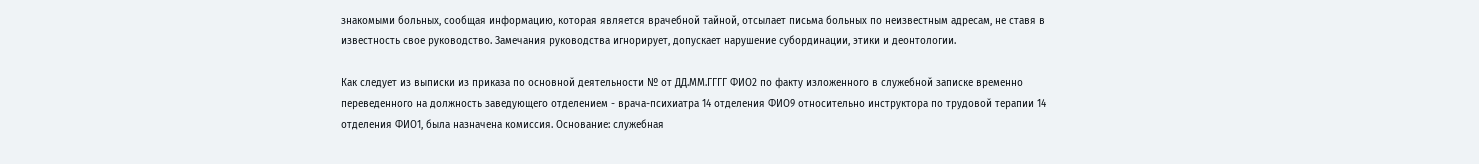знакомыми больных, сообщая информацию, которая является врачебной тайной, отсылает письма больных по неизвестным адресам, не ставя в известность свое руководство. Замечания руководства игнорирует, допускает нарушение субординации, этики и деонтологии.

Как следует из выписки из приказа по основной деятельности № от ДД.ММ.ГГГГ ФИО2 по факту изложенного в служебной записке временно переведенного на должность заведующего отделением - врача-психиатра 14 отделения ФИО9 относительно инструктора по трудовой терапии 14 отделения ФИО1, была назначена комиссия. Основание: служебная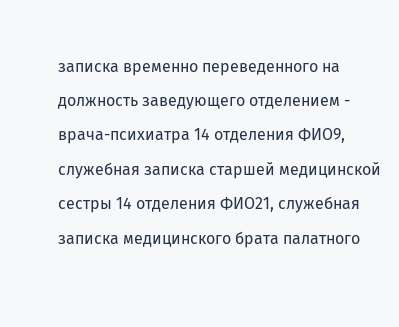записка временно переведенного на должность заведующего отделением - врача-психиатра 14 отделения ФИО9, служебная записка старшей медицинской сестры 14 отделения ФИО21, служебная записка медицинского брата палатного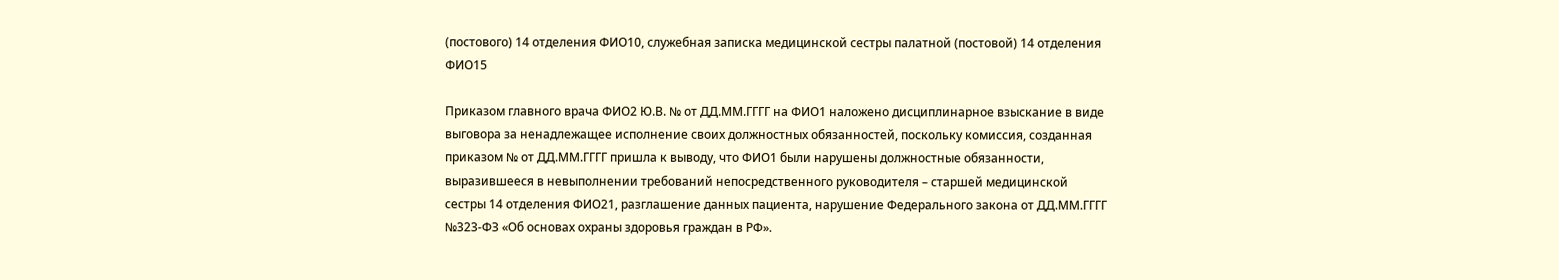(постового) 14 отделения ФИО10, служебная записка медицинской сестры палатной (постовой) 14 отделения ФИО15

Приказом главного врача ФИО2 Ю.В. № от ДД.ММ.ГГГГ на ФИО1 наложено дисциплинарное взыскание в виде выговора за ненадлежащее исполнение своих должностных обязанностей, поскольку комиссия, созданная приказом № от ДД.ММ.ГГГГ пришла к выводу, что ФИО1 были нарушены должностные обязанности, выразившееся в невыполнении требований непосредственного руководителя – старшей медицинской сестры 14 отделения ФИО21, разглашение данных пациента, нарушение Федерального закона от ДД.ММ.ГГГГ №323-ФЗ «Об основах охраны здоровья граждан в РФ».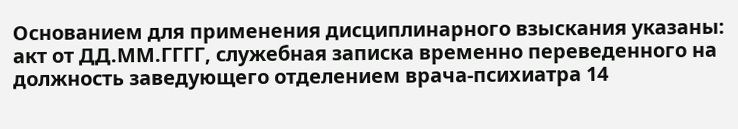Основанием для применения дисциплинарного взыскания указаны: акт от ДД.ММ.ГГГГ, служебная записка временно переведенного на должность заведующего отделением врача-психиатра 14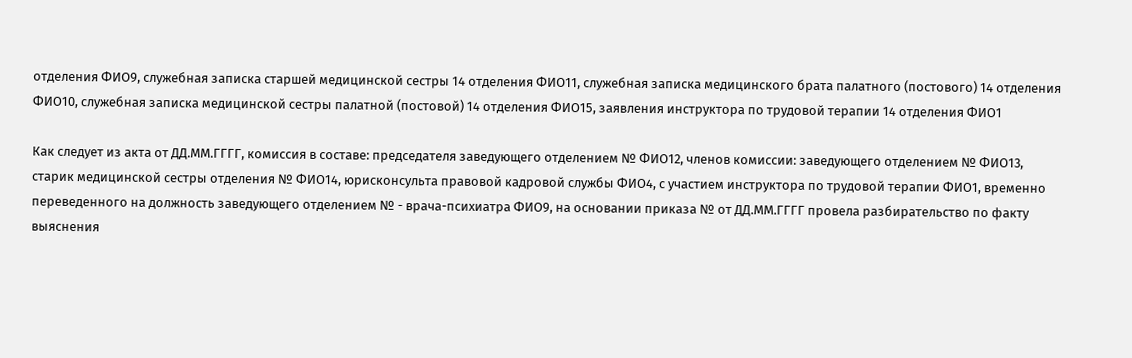отделения ФИО9, служебная записка старшей медицинской сестры 14 отделения ФИО11, служебная записка медицинского брата палатного (постового) 14 отделения ФИО10, служебная записка медицинской сестры палатной (постовой) 14 отделения ФИО15, заявления инструктора по трудовой терапии 14 отделения ФИО1

Как следует из акта от ДД.ММ.ГГГГ, комиссия в составе: председателя заведующего отделением № ФИО12, членов комиссии: заведующего отделением № ФИО13, старик медицинской сестры отделения № ФИО14, юрисконсульта правовой кадровой службы ФИО4, с участием инструктора по трудовой терапии ФИО1, временно переведенного на должность заведующего отделением № - врача-психиатра ФИО9, на основании приказа № от ДД.ММ.ГГГГ провела разбирательство по факту выяснения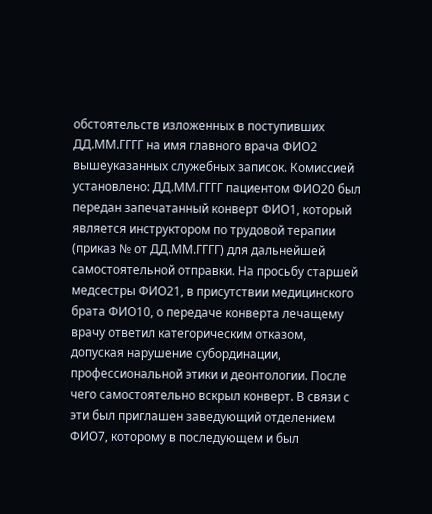обстоятельств изложенных в поступивших ДД.ММ.ГГГГ на имя главного врача ФИО2 вышеуказанных служебных записок. Комиссией установлено: ДД.ММ.ГГГГ пациентом ФИО20 был передан запечатанный конверт ФИО1, который является инструктором по трудовой терапии (приказ № от ДД.ММ.ГГГГ) для дальнейшей самостоятельной отправки. На просьбу старшей медсестры ФИО21, в присутствии медицинского брата ФИО10, о передаче конверта лечащему врачу ответил категорическим отказом, допуская нарушение субординации, профессиональной этики и деонтологии. После чего самостоятельно вскрыл конверт. В связи с эти был приглашен заведующий отделением ФИО7, которому в последующем и был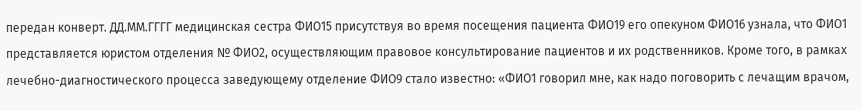передан конверт. ДД.ММ.ГГГГ медицинская сестра ФИО15 присутствуя во время посещения пациента ФИО19 его опекуном ФИО16 узнала, что ФИО1 представляется юристом отделения № ФИО2, осуществляющим правовое консультирование пациентов и их родственников. Кроме того, в рамках лечебно-диагностического процесса заведующему отделение ФИО9 стало известно: «ФИО1 говорил мне, как надо поговорить с лечащим врачом,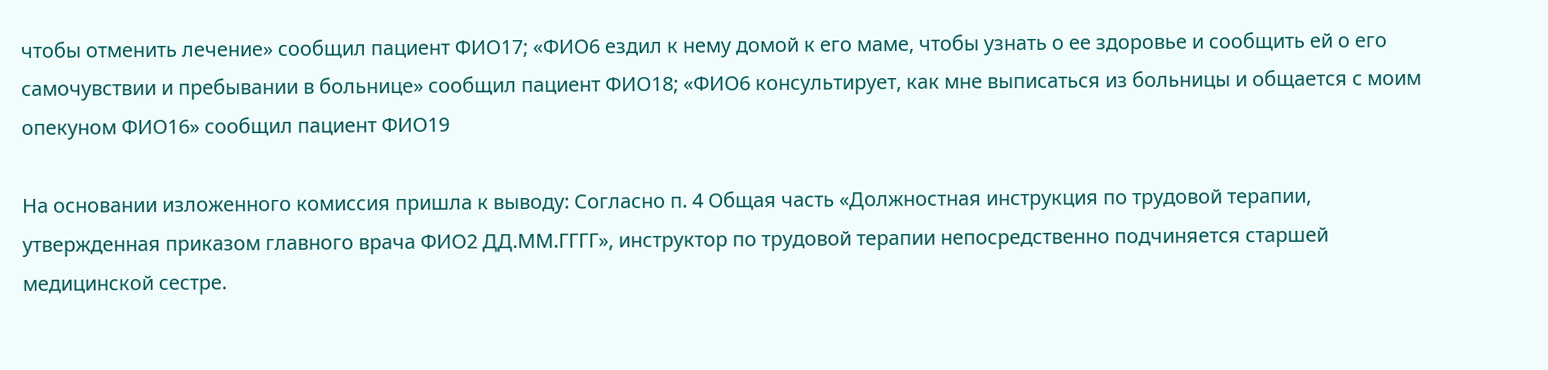чтобы отменить лечение» сообщил пациент ФИО17; «ФИО6 ездил к нему домой к его маме, чтобы узнать о ее здоровье и сообщить ей о его самочувствии и пребывании в больнице» сообщил пациент ФИО18; «ФИО6 консультирует, как мне выписаться из больницы и общается с моим опекуном ФИО16» сообщил пациент ФИО19

На основании изложенного комиссия пришла к выводу: Согласно п. 4 Общая часть «Должностная инструкция по трудовой терапии, утвержденная приказом главного врача ФИО2 ДД.ММ.ГГГГ», инструктор по трудовой терапии непосредственно подчиняется старшей медицинской сестре.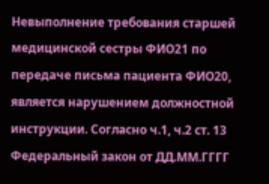Невыполнение требования старшей медицинской сестры ФИО21 по передаче письма пациента ФИО20, является нарушением должностной инструкции. Согласно ч.1, ч.2 ст. 13 Федеральный закон от ДД.ММ.ГГГГ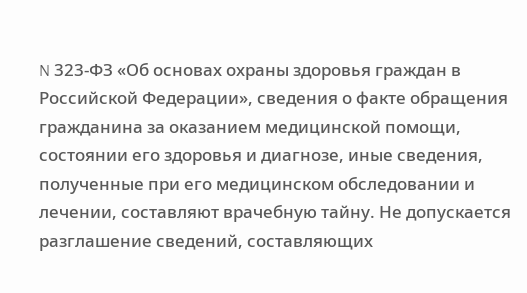N 323-ФЗ «Об основах охраны здоровья граждан в Российской Федерации», сведения о факте обращения гражданина за оказанием медицинской помощи, состоянии его здоровья и диагнозе, иные сведения, полученные при его медицинском обследовании и лечении, составляют врачебную тайну. Не допускается разглашение сведений, составляющих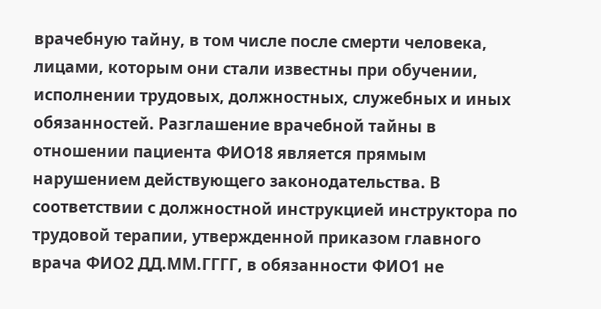врачебную тайну, в том числе после смерти человека, лицами, которым они стали известны при обучении, исполнении трудовых, должностных, служебных и иных обязанностей. Разглашение врачебной тайны в отношении пациента ФИО18 является прямым нарушением действующего законодательства. В соответствии с должностной инструкцией инструктора по трудовой терапии, утвержденной приказом главного врача ФИО2 ДД.ММ.ГГГГ, в обязанности ФИО1 не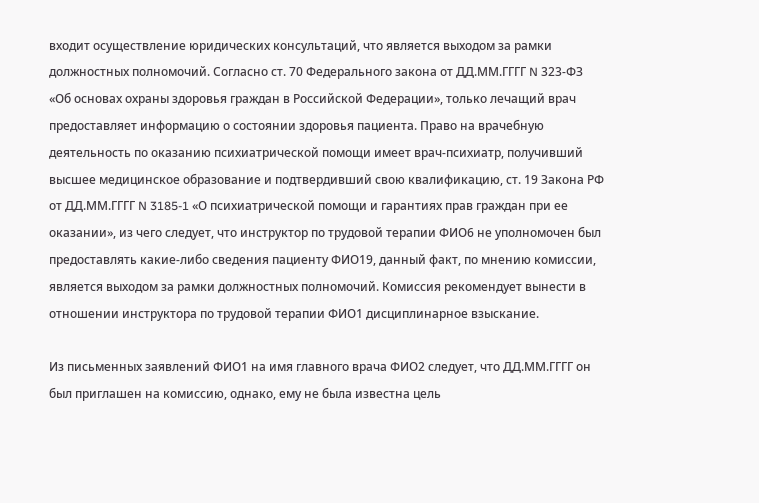входит осуществление юридических консультаций, что является выходом за рамки должностных полномочий. Согласно ст. 70 Федерального закона от ДД.ММ.ГГГГ N 323-ФЗ «Об основах охраны здоровья граждан в Российской Федерации», только лечащий врач предоставляет информацию о состоянии здоровья пациента. Право на врачебную деятельность по оказанию психиатрической помощи имеет врач-психиатр, получивший высшее медицинское образование и подтвердивший свою квалификацию, ст. 19 Закона РФ от ДД.ММ.ГГГГ N 3185-1 «О психиатрической помощи и гарантиях прав граждан при ее оказании», из чего следует, что инструктор по трудовой терапии ФИО6 не уполномочен был предоставлять какие-либо сведения пациенту ФИО19, данный факт, по мнению комиссии, является выходом за рамки должностных полномочий. Комиссия рекомендует вынести в отношении инструктора по трудовой терапии ФИО1 дисциплинарное взыскание.

Из письменных заявлений ФИО1 на имя главного врача ФИО2 следует, что ДД.ММ.ГГГГ он был приглашен на комиссию, однако, ему не была известна цель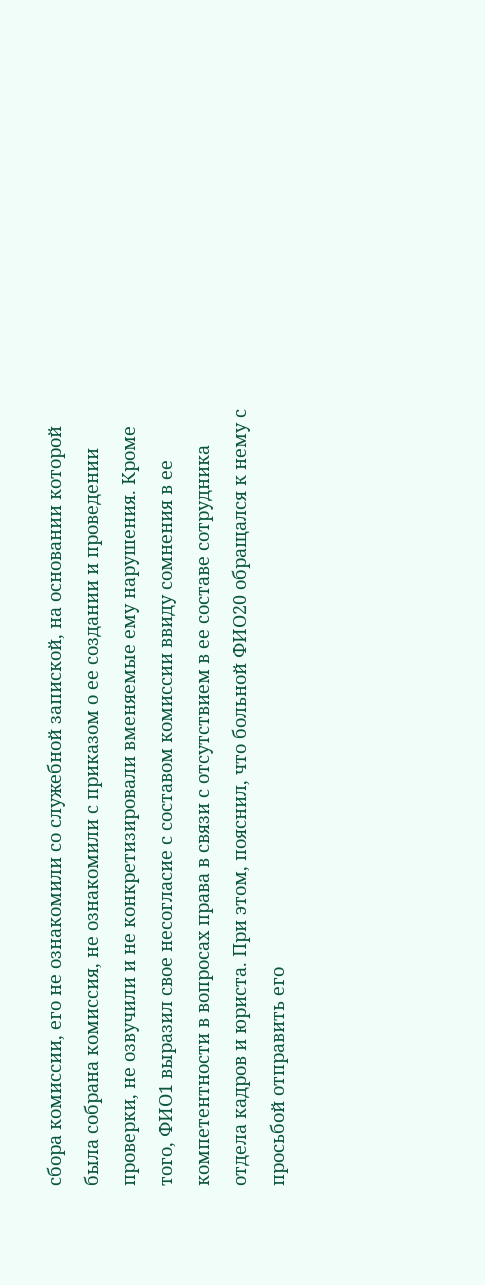сбора комиссии, его не ознакомили со служебной запиской, на основании которой была собрана комиссия, не ознакомили с приказом о ее создании и проведении проверки, не озвучили и не конкретизировали вменяемые ему нарушения. Кроме того, ФИО1 выразил свое несогласие с составом комиссии ввиду сомнения в ее компетентности в вопросах права в связи с отсутствием в ее составе сотрудника отдела кадров и юриста. При этом, пояснил, что больной ФИО20 обращался к нему с просьбой отправить его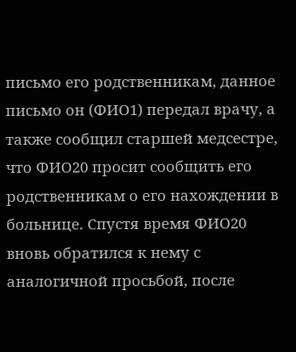письмо его родственникам, данное письмо он (ФИО1) передал врачу, а также сообщил старшей медсестре, что ФИО20 просит сообщить его родственникам о его нахождении в больнице. Спустя время ФИО20 вновь обратился к нему с аналогичной просьбой, после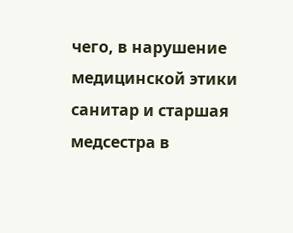чего, в нарушение медицинской этики санитар и старшая медсестра в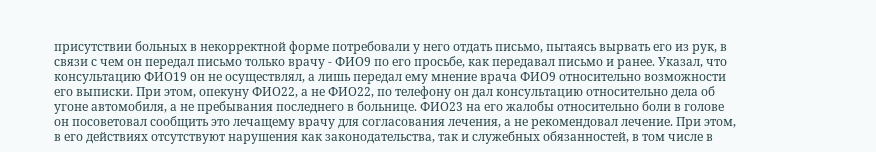присутствии больных в некорректной форме потребовали у него отдать письмо, пытаясь вырвать его из рук, в связи с чем он передал письмо только врачу - ФИО9 по его просьбе, как передавал письмо и ранее. Указал, что консультацию ФИО19 он не осуществлял, а лишь передал ему мнение врача ФИО9 относительно возможности его выписки. При этом, опекуну ФИО22, а не ФИО22, по телефону он дал консультацию относительно дела об угоне автомобиля, а не пребывания последнего в больнице. ФИО23 на его жалобы относительно боли в голове он посоветовал сообщить это лечащему врачу для согласования лечения, а не рекомендовал лечение. При этом, в его действиях отсутствуют нарушения как законодательства, так и служебных обязанностей, в том числе в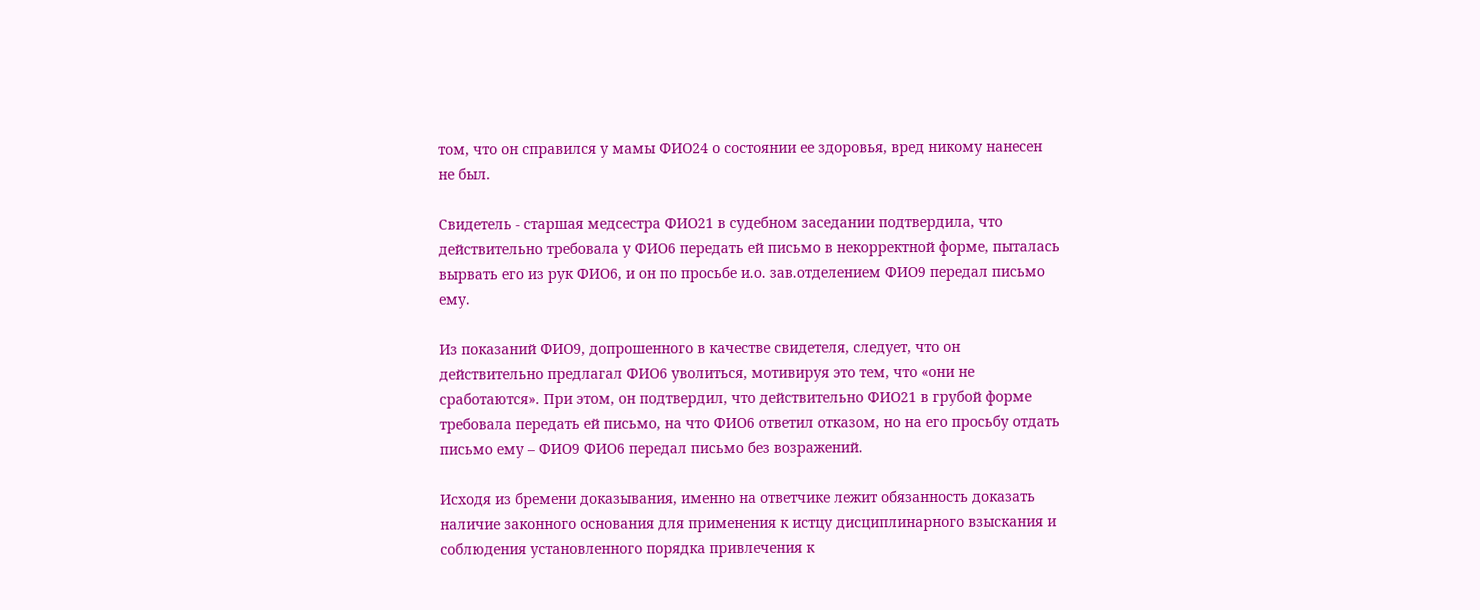том, что он справился у мамы ФИО24 о состоянии ее здоровья, вред никому нанесен не был.

Свидетель - старшая медсестра ФИО21 в судебном заседании подтвердила, что действительно требовала у ФИО6 передать ей письмо в некорректной форме, пыталась вырвать его из рук ФИО6, и он по просьбе и.о. зав.отделением ФИО9 передал письмо ему.

Из показаний ФИО9, допрошенного в качестве свидетеля, следует, что он действительно предлагал ФИО6 уволиться, мотивируя это тем, что «они не сработаются». При этом, он подтвердил, что действительно ФИО21 в грубой форме требовала передать ей письмо, на что ФИО6 ответил отказом, но на его просьбу отдать письмо ему – ФИО9 ФИО6 передал письмо без возражений.

Исходя из бремени доказывания, именно на ответчике лежит обязанность доказать наличие законного основания для применения к истцу дисциплинарного взыскания и соблюдения установленного порядка привлечения к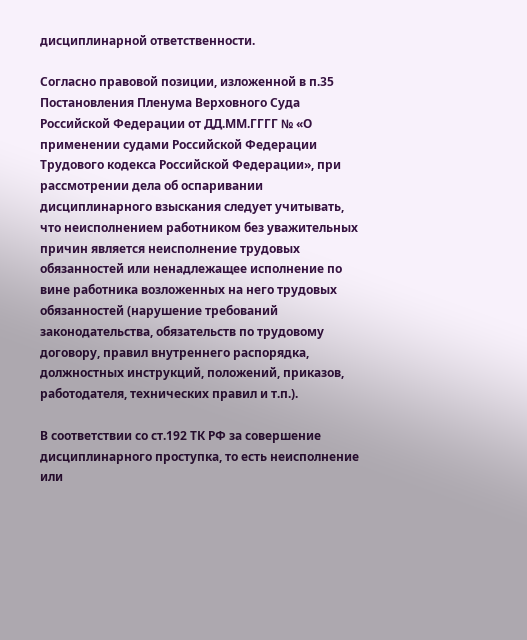дисциплинарной ответственности.

Согласно правовой позиции, изложенной в п.35 Постановления Пленума Верховного Суда Российской Федерации от ДД.ММ.ГГГГ № «О применении судами Российской Федерации Трудового кодекса Российской Федерации», при рассмотрении дела об оспаривании дисциплинарного взыскания следует учитывать, что неисполнением работником без уважительных причин является неисполнение трудовых обязанностей или ненадлежащее исполнение по вине работника возложенных на него трудовых обязанностей (нарушение требований законодательства, обязательств по трудовому договору, правил внутреннего распорядка, должностных инструкций, положений, приказов, работодателя, технических правил и т.п.).

В соответствии со ст.192 ТК РФ за совершение дисциплинарного проступка, то есть неисполнение или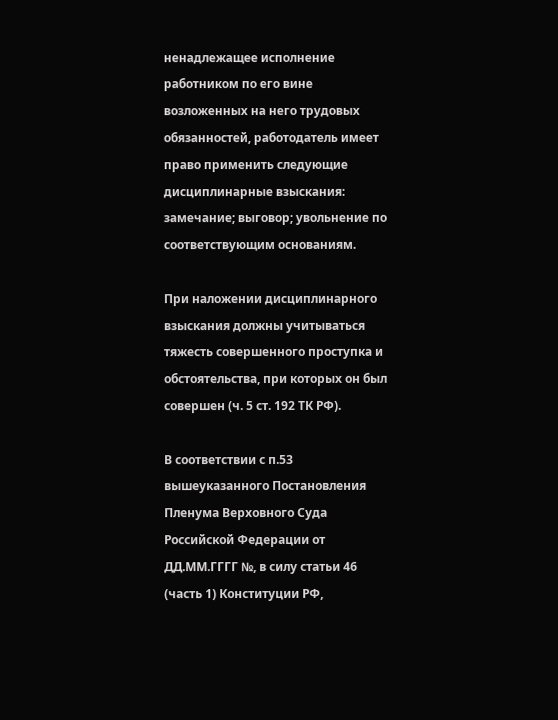ненадлежащее исполнение работником по его вине возложенных на него трудовых обязанностей, работодатель имеет право применить следующие дисциплинарные взыскания: замечание; выговор; увольнение по соответствующим основаниям.

При наложении дисциплинарного взыскания должны учитываться тяжесть совершенного проступка и обстоятельства, при которых он был совершен (ч. 5 ст. 192 ТК РФ).

В соответствии с п.53 вышеуказанного Постановления Пленума Верховного Суда Российской Федерации от ДД.ММ.ГГГГ №, в силу статьи 46 (часть 1) Конституции РФ,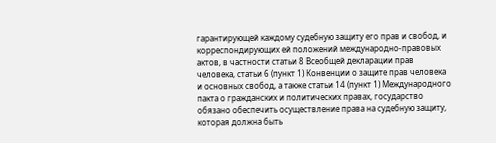гарантирующей каждому судебную защиту его прав и свобод, и корреспондирующих ей положений международно-правовых актов, в частности статьи 8 Всеобщей декларации прав человека, статьи 6 (пункт 1) Конвенции о защите прав человека и основных свобод, а также статьи 14 (пункт 1) Международного пакта о гражданских и политических правах, государство обязано обеспечить осуществление права на судебную защиту, которая должна быть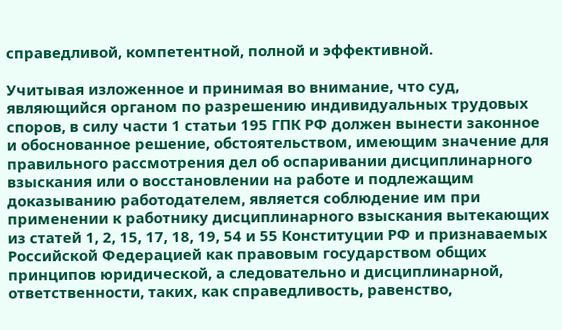справедливой, компетентной, полной и эффективной.

Учитывая изложенное и принимая во внимание, что суд, являющийся органом по разрешению индивидуальных трудовых споров, в силу части 1 статьи 195 ГПК РФ должен вынести законное и обоснованное решение, обстоятельством, имеющим значение для правильного рассмотрения дел об оспаривании дисциплинарного взыскания или о восстановлении на работе и подлежащим доказыванию работодателем, является соблюдение им при применении к работнику дисциплинарного взыскания вытекающих из статей 1, 2, 15, 17, 18, 19, 54 и 55 Конституции РФ и признаваемых Российской Федерацией как правовым государством общих принципов юридической, а следовательно и дисциплинарной, ответственности, таких, как справедливость, равенство,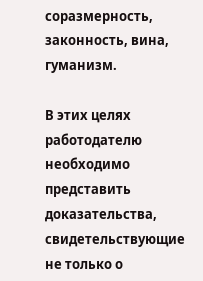соразмерность, законность, вина, гуманизм.

В этих целях работодателю необходимо представить доказательства, свидетельствующие не только о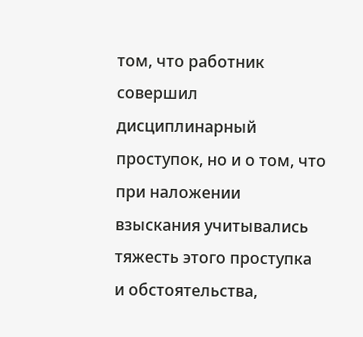том, что работник совершил дисциплинарный проступок, но и о том, что при наложении взыскания учитывались тяжесть этого проступка и обстоятельства,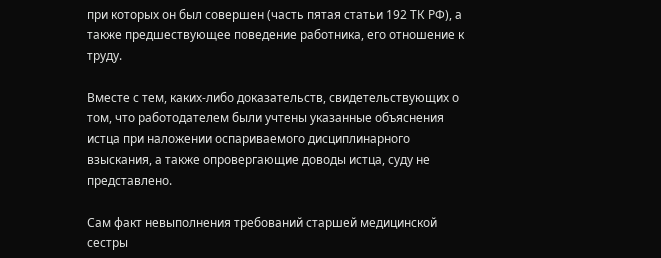при которых он был совершен (часть пятая статьи 192 ТК РФ), а также предшествующее поведение работника, его отношение к труду.

Вместе с тем, каких-либо доказательств, свидетельствующих о том, что работодателем были учтены указанные объяснения истца при наложении оспариваемого дисциплинарного взыскания, а также опровергающие доводы истца, суду не представлено.

Сам факт невыполнения требований старшей медицинской сестры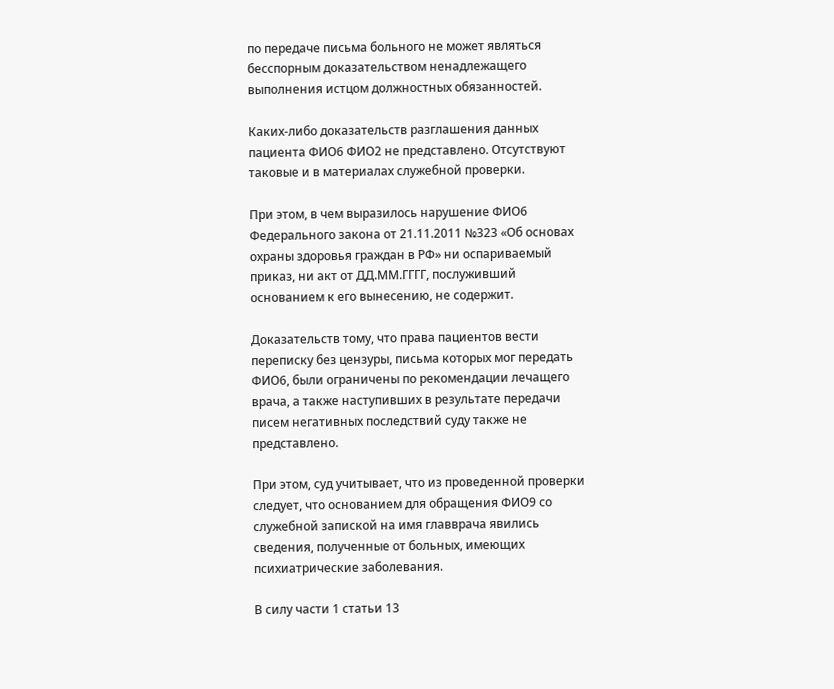по передаче письма больного не может являться бесспорным доказательством ненадлежащего выполнения истцом должностных обязанностей.

Каких-либо доказательств разглашения данных пациента ФИО6 ФИО2 не представлено. Отсутствуют таковые и в материалах служебной проверки.

При этом, в чем выразилось нарушение ФИО6 Федерального закона от 21.11.2011 №323 «Об основах охраны здоровья граждан в РФ» ни оспариваемый приказ, ни акт от ДД.ММ.ГГГГ, послуживший основанием к его вынесению, не содержит.

Доказательств тому, что права пациентов вести переписку без цензуры, письма которых мог передать ФИО6, были ограничены по рекомендации лечащего врача, а также наступивших в результате передачи писем негативных последствий суду также не представлено.

При этом, суд учитывает, что из проведенной проверки следует, что основанием для обращения ФИО9 со служебной запиской на имя главврача явились сведения, полученные от больных, имеющих психиатрические заболевания.

В силу части 1 статьи 13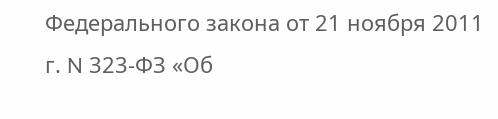Федерального закона от 21 ноября 2011 г. N 323-ФЗ «Об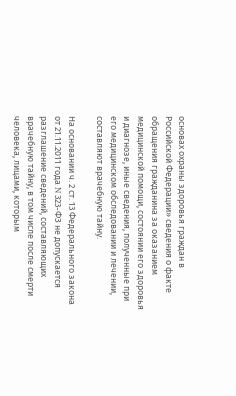основах охраны здоровья граждан в Российской Федерации» сведения о факте обращения гражданина за оказанием медицинской помощи, состоянии его здоровья и диагнозе, иные сведения, полученные при его медицинском обследовании и лечении, составляют врачебную тайну.

На основании ч. 2 ст. 13 Федерального закона от 21.11.2011 года N 323-ФЗ не допускается разглашение сведений, составляющих врачебную тайну, в том числе после смерти человека, лицами, которым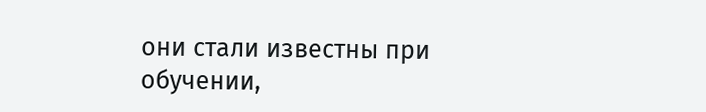они стали известны при обучении,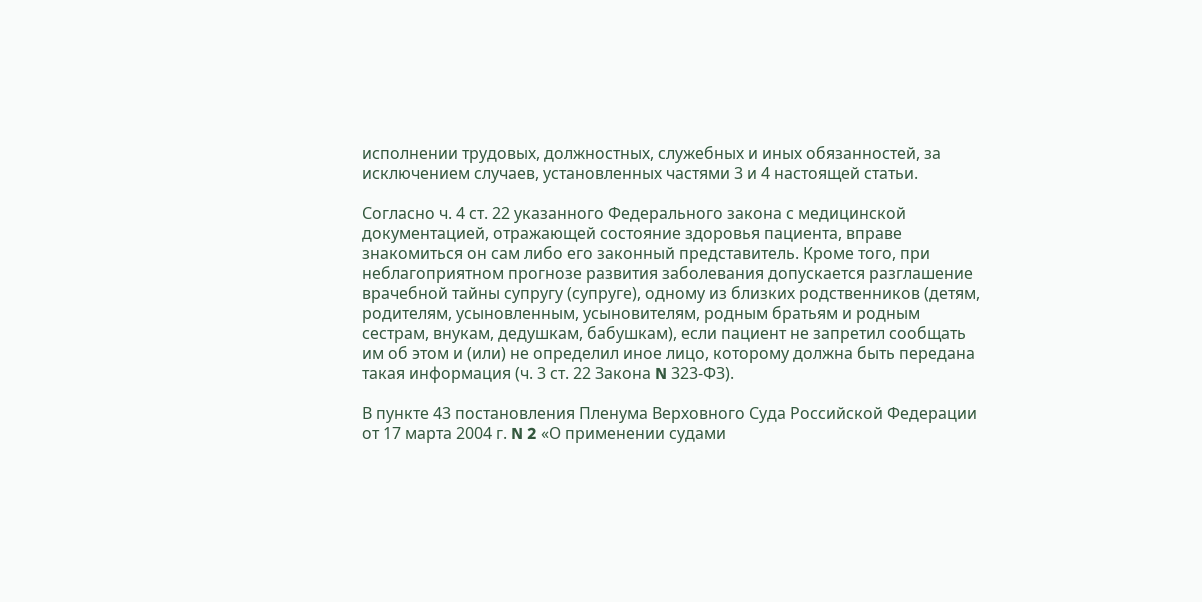исполнении трудовых, должностных, служебных и иных обязанностей, за исключением случаев, установленных частями 3 и 4 настоящей статьи.

Согласно ч. 4 ст. 22 указанного Федерального закона с медицинской документацией, отражающей состояние здоровья пациента, вправе знакомиться он сам либо его законный представитель. Кроме того, при неблагоприятном прогнозе развития заболевания допускается разглашение врачебной тайны супругу (супруге), одному из близких родственников (детям, родителям, усыновленным, усыновителям, родным братьям и родным сестрам, внукам, дедушкам, бабушкам), если пациент не запретил сообщать им об этом и (или) не определил иное лицо, которому должна быть передана такая информация (ч. 3 ст. 22 Закона N 323-ФЗ).

В пункте 43 постановления Пленума Верховного Суда Российской Федерации от 17 марта 2004 г. N 2 «О применении судами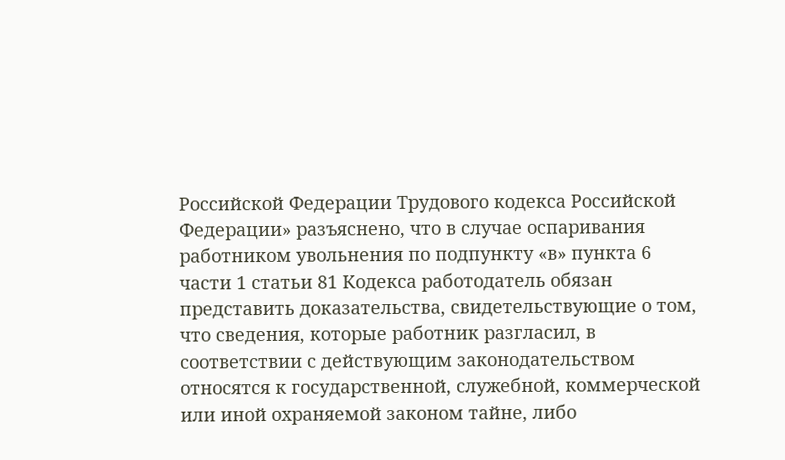Российской Федерации Трудового кодекса Российской Федерации» разъяснено, что в случае оспаривания работником увольнения по подпункту «в» пункта 6 части 1 статьи 81 Кодекса работодатель обязан представить доказательства, свидетельствующие о том, что сведения, которые работник разгласил, в соответствии с действующим законодательством относятся к государственной, служебной, коммерческой или иной охраняемой законом тайне, либо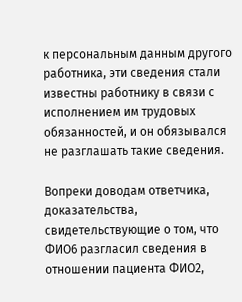к персональным данным другого работника, эти сведения стали известны работнику в связи с исполнением им трудовых обязанностей, и он обязывался не разглашать такие сведения.

Вопреки доводам ответчика, доказательства, свидетельствующие о том, что ФИО6 разгласил сведения в отношении пациента ФИО2,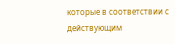которые в соответствии с действующим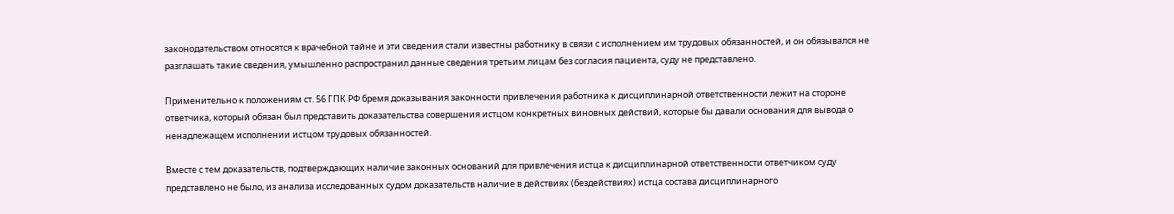законодательством относятся к врачебной тайне и эти сведения стали известны работнику в связи с исполнением им трудовых обязанностей, и он обязывался не разглашать такие сведения, умышленно распространил данные сведения третьим лицам без согласия пациента, суду не представлено.

Применительно к положениям ст. 56 ГПК РФ бремя доказывания законности привлечения работника к дисциплинарной ответственности лежит на стороне ответчика, который обязан был представить доказательства совершения истцом конкретных виновных действий, которые бы давали основания для вывода о ненадлежащем исполнении истцом трудовых обязанностей.

Вместе с тем доказательств, подтверждающих наличие законных оснований для привлечения истца к дисциплинарной ответственности ответчиком суду представлено не было, из анализа исследованных судом доказательств наличие в действиях (бездействиях) истца состава дисциплинарного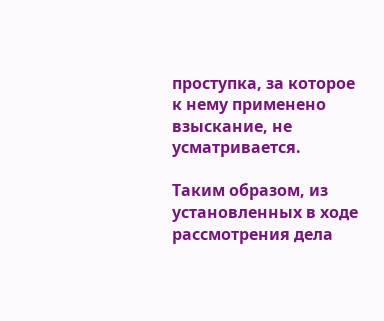проступка, за которое к нему применено взыскание, не усматривается.

Таким образом, из установленных в ходе рассмотрения дела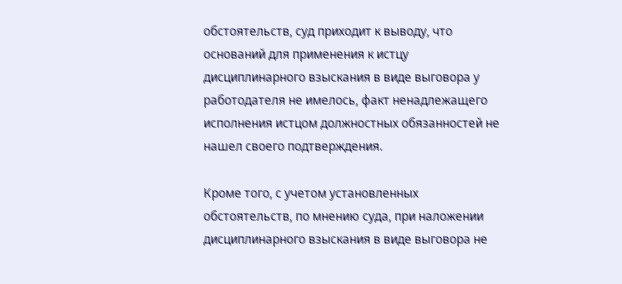обстоятельств, суд приходит к выводу, что оснований для применения к истцу дисциплинарного взыскания в виде выговора у работодателя не имелось, факт ненадлежащего исполнения истцом должностных обязанностей не нашел своего подтверждения.

Кроме того, с учетом установленных обстоятельств, по мнению суда, при наложении дисциплинарного взыскания в виде выговора не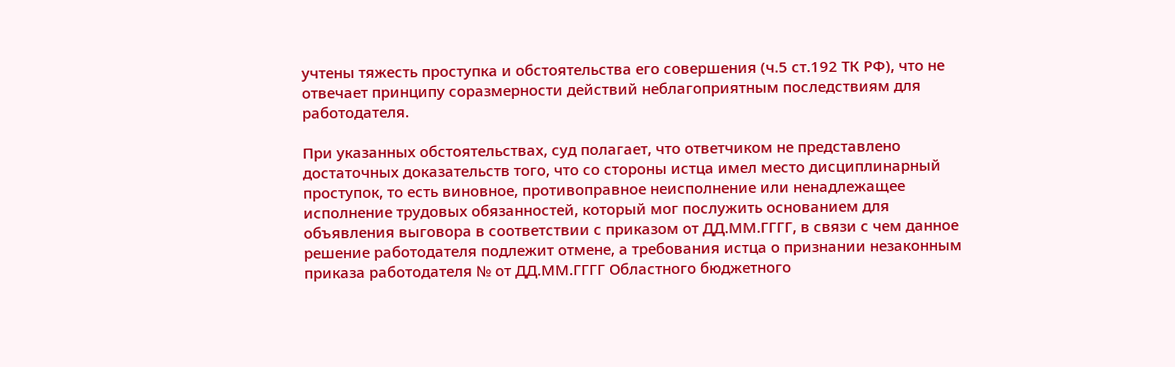учтены тяжесть проступка и обстоятельства его совершения (ч.5 ст.192 ТК РФ), что не отвечает принципу соразмерности действий неблагоприятным последствиям для работодателя.

При указанных обстоятельствах, суд полагает, что ответчиком не представлено достаточных доказательств того, что со стороны истца имел место дисциплинарный проступок, то есть виновное, противоправное неисполнение или ненадлежащее исполнение трудовых обязанностей, который мог послужить основанием для объявления выговора в соответствии с приказом от ДД.ММ.ГГГГ, в связи с чем данное решение работодателя подлежит отмене, а требования истца о признании незаконным приказа работодателя № от ДД.ММ.ГГГГ Областного бюджетного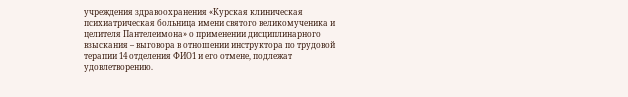учреждения здравоохранения «Курская клиническая психиатрическая больница имени святого великомученика и целителя Пантелеимона» о применении дисциплинарного взыскания – выговора в отношении инструктора по трудовой терапии 14 отделения ФИО1 и его отмене, подлежат удовлетворению.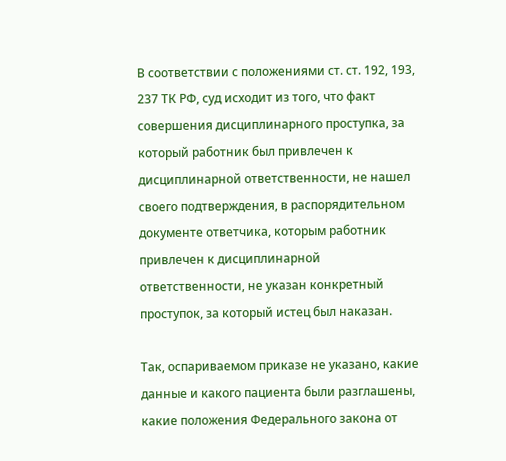В соответствии с положениями ст. ст. 192, 193, 237 ТК РФ, суд исходит из того, что факт совершения дисциплинарного проступка, за который работник был привлечен к дисциплинарной ответственности, не нашел своего подтверждения, в распорядительном документе ответчика, которым работник привлечен к дисциплинарной ответственности, не указан конкретный проступок, за который истец был наказан.

Так, оспариваемом приказе не указано, какие данные и какого пациента были разглашены, какие положения Федерального закона от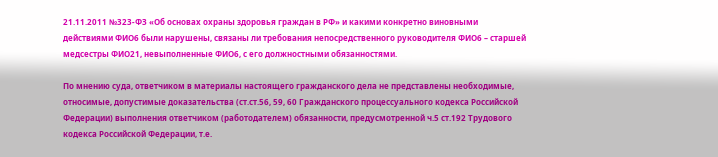21.11.2011 №323-ФЗ «Об основах охраны здоровья граждан в РФ» и какими конкретно виновными действиями ФИО6 были нарушены, связаны ли требования непосредственного руководителя ФИО6 – старшей медсестры ФИО21, невыполненные ФИО6, с его должностными обязанностями.

По мнению суда, ответчиком в материалы настоящего гражданского дела не представлены необходимые, относимые, допустимые доказательства (ст.ст.56, 59, 60 Гражданского процессуального кодекса Российской Федерации) выполнения ответчиком (работодателем) обязанности, предусмотренной ч.5 ст.192 Трудового кодекса Российской Федерации, т.е.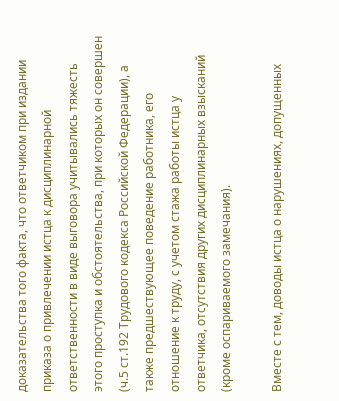доказательства того факта, что ответчиком при издании приказа о привлечении истца к дисциплинарной ответственности в виде выговора учитывались тяжесть этого проступка и обстоятельства, при которых он совершен (ч.5 ст.192 Трудового кодекса Российской Федерации), а также предшествующее поведение работника, его отношение к труду, с учетом стажа работы истца у ответчика, отсутствия других дисциплинарных взысканий (кроме оспариваемого замечания).

Вместе с тем, доводы истца о нарушениях, допущенных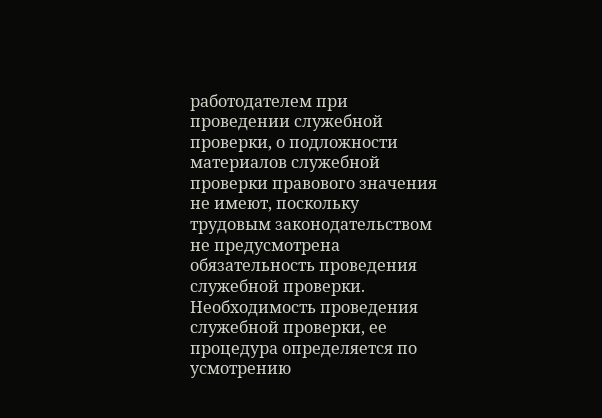работодателем при проведении служебной проверки, о подложности материалов служебной проверки правового значения не имеют, поскольку трудовым законодательством не предусмотрена обязательность проведения служебной проверки. Необходимость проведения служебной проверки, ее процедура определяется по усмотрению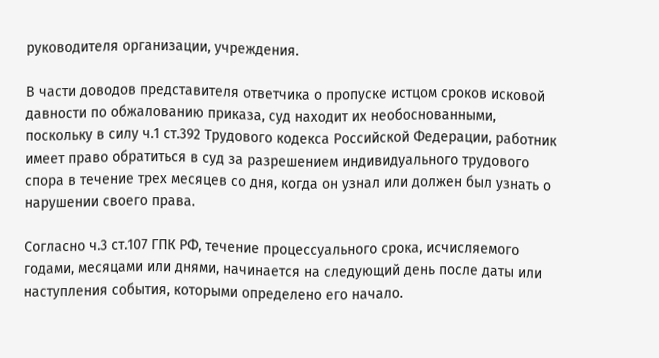руководителя организации, учреждения.

В части доводов представителя ответчика о пропуске истцом сроков исковой давности по обжалованию приказа, суд находит их необоснованными, поскольку в силу ч.1 ст.392 Трудового кодекса Российской Федерации, работник имеет право обратиться в суд за разрешением индивидуального трудового спора в течение трех месяцев со дня, когда он узнал или должен был узнать о нарушении своего права.

Согласно ч.3 ст.107 ГПК РФ, течение процессуального срока, исчисляемого годами, месяцами или днями, начинается на следующий день после даты или наступления события, которыми определено его начало.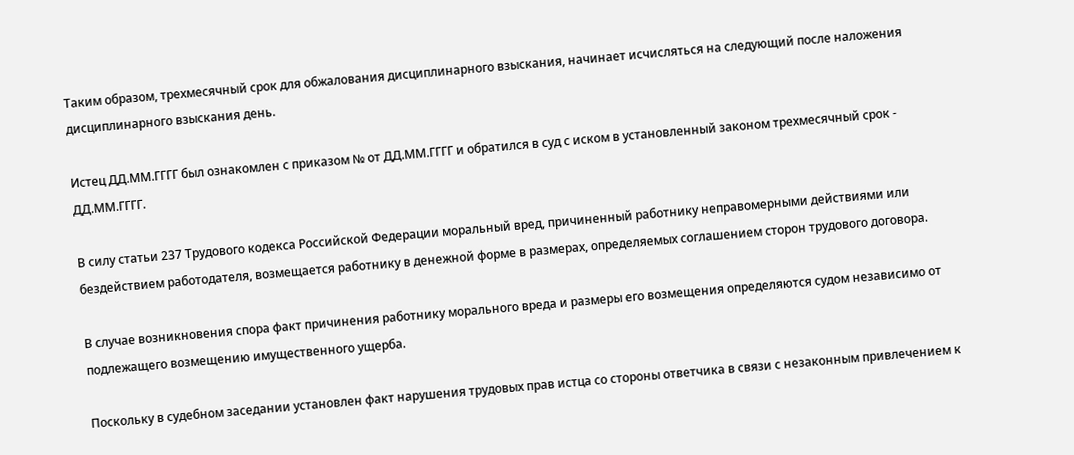Таким образом, трехмесячный срок для обжалования дисциплинарного взыскания, начинает исчисляться на следующий после наложения дисциплинарного взыскания день.

Истец ДД.ММ.ГГГГ был ознакомлен с приказом № от ДД.ММ.ГГГГ и обратился в суд с иском в установленный законом трехмесячный срок - ДД.ММ.ГГГГ.

В силу статьи 237 Трудового кодекса Российской Федерации моральный вред, причиненный работнику неправомерными действиями или бездействием работодателя, возмещается работнику в денежной форме в размерах, определяемых соглашением сторон трудового договора.

В случае возникновения спора факт причинения работнику морального вреда и размеры его возмещения определяются судом независимо от подлежащего возмещению имущественного ущерба.

Поскольку в судебном заседании установлен факт нарушения трудовых прав истца со стороны ответчика в связи с незаконным привлечением к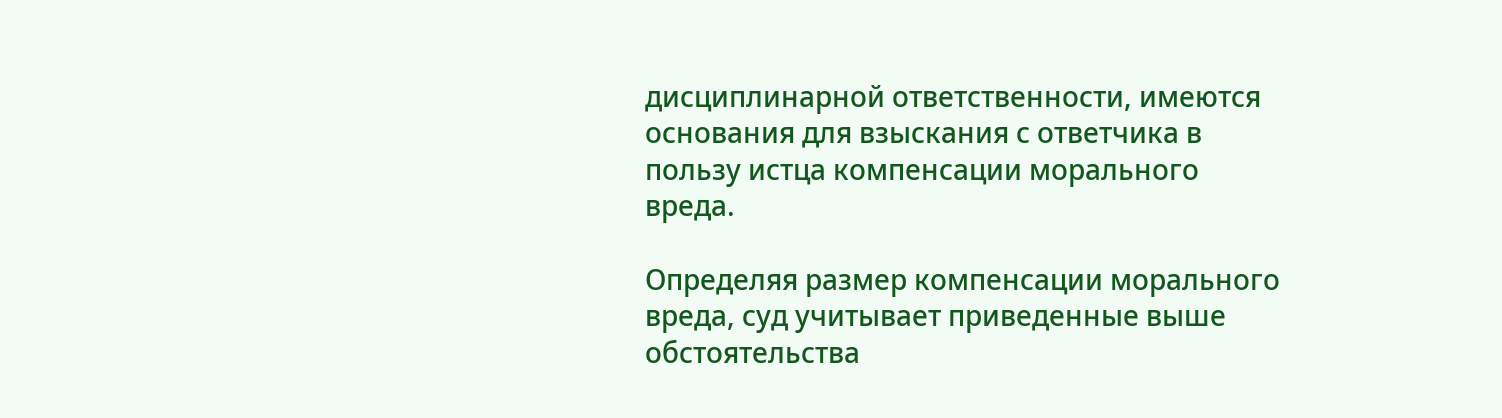дисциплинарной ответственности, имеются основания для взыскания с ответчика в пользу истца компенсации морального вреда.

Определяя размер компенсации морального вреда, суд учитывает приведенные выше обстоятельства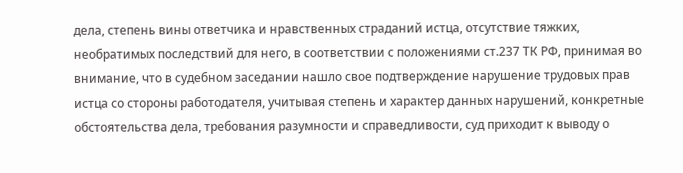дела, степень вины ответчика и нравственных страданий истца, отсутствие тяжких, необратимых последствий для него, в соответствии с положениями ст.237 ТК РФ, принимая во внимание, что в судебном заседании нашло свое подтверждение нарушение трудовых прав истца со стороны работодателя, учитывая степень и характер данных нарушений, конкретные обстоятельства дела, требования разумности и справедливости, суд приходит к выводу о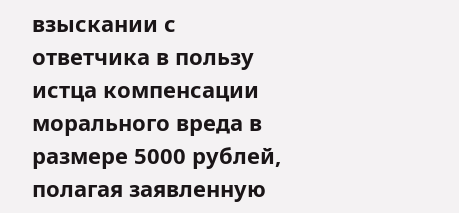взыскании с ответчика в пользу истца компенсации морального вреда в размере 5000 рублей, полагая заявленную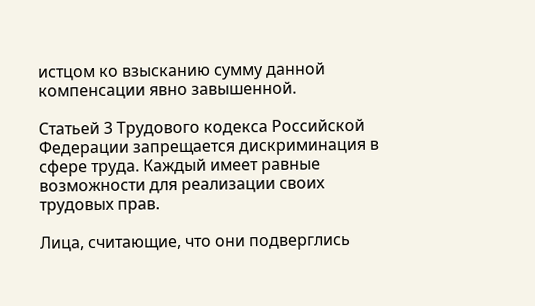истцом ко взысканию сумму данной компенсации явно завышенной.

Статьей 3 Трудового кодекса Российской Федерации запрещается дискриминация в сфере труда. Каждый имеет равные возможности для реализации своих трудовых прав.

Лица, считающие, что они подверглись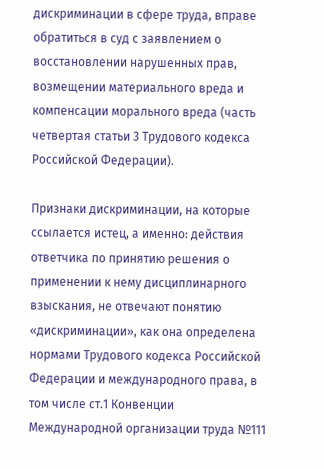дискриминации в сфере труда, вправе обратиться в суд с заявлением о восстановлении нарушенных прав, возмещении материального вреда и компенсации морального вреда (часть четвертая статьи 3 Трудового кодекса Российской Федерации).

Признаки дискриминации, на которые ссылается истец, а именно: действия ответчика по принятию решения о применении к нему дисциплинарного взыскания, не отвечают понятию «дискриминации», как она определена нормами Трудового кодекса Российской Федерации и международного права, в том числе ст.1 Конвенции Международной организации труда №111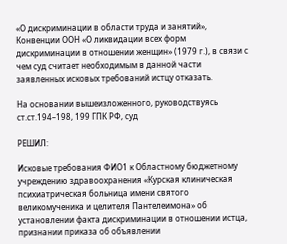«О дискриминации в области труда и занятий», Конвенции ООН «О ликвидации всех форм дискриминации в отношении женщин» (1979 г.), в связи с чем суд считает необходимым в данной части заявленных исковых требований истцу отказать.

На основании вышеизложенного, руководствуясь ст.ст.194–198, 199 ГПК РФ, суд

РЕШИЛ:

Исковые требования ФИО1 к Областному бюджетному учреждению здравоохранения «Курская клиническая психиатрическая больница имени святого великомученика и целителя Пантелеимона» об установлении факта дискриминации в отношении истца, признании приказа об объявлении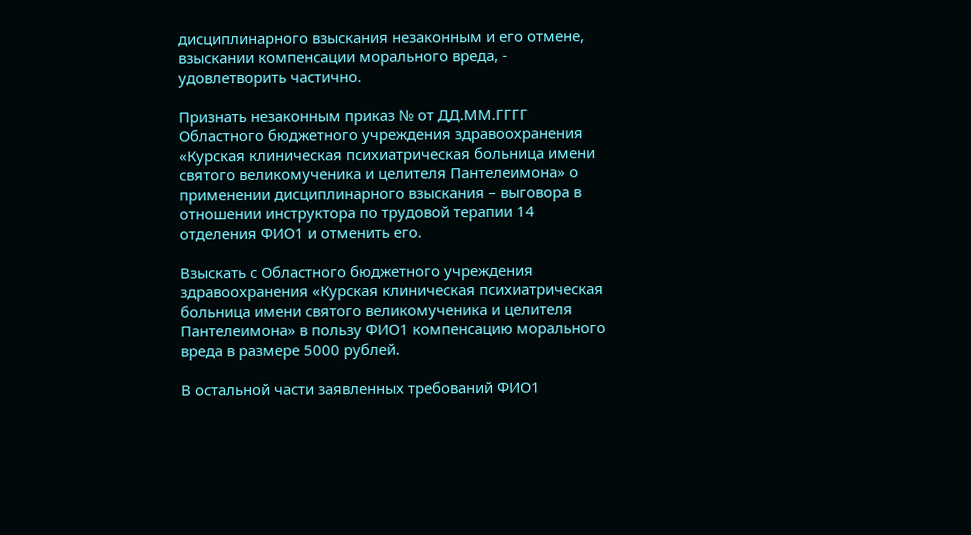дисциплинарного взыскания незаконным и его отмене, взыскании компенсации морального вреда, - удовлетворить частично.

Признать незаконным приказ № от ДД.ММ.ГГГГ Областного бюджетного учреждения здравоохранения «Курская клиническая психиатрическая больница имени святого великомученика и целителя Пантелеимона» о применении дисциплинарного взыскания – выговора в отношении инструктора по трудовой терапии 14 отделения ФИО1 и отменить его.

Взыскать с Областного бюджетного учреждения здравоохранения «Курская клиническая психиатрическая больница имени святого великомученика и целителя Пантелеимона» в пользу ФИО1 компенсацию морального вреда в размере 5000 рублей.

В остальной части заявленных требований ФИО1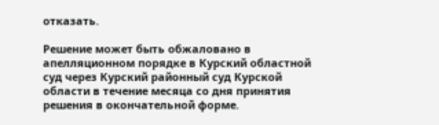отказать.

Решение может быть обжаловано в апелляционном порядке в Курский областной суд через Курский районный суд Курской области в течение месяца со дня принятия решения в окончательной форме.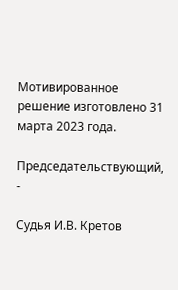Мотивированное решение изготовлено 31 марта 2023 года.

Председательствующий, -

Судья И.В. Кретов